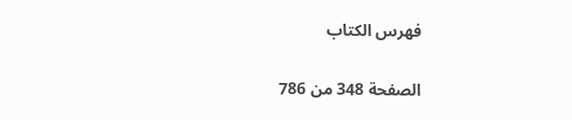فهرس الكتاب

الصفحة 348 من 786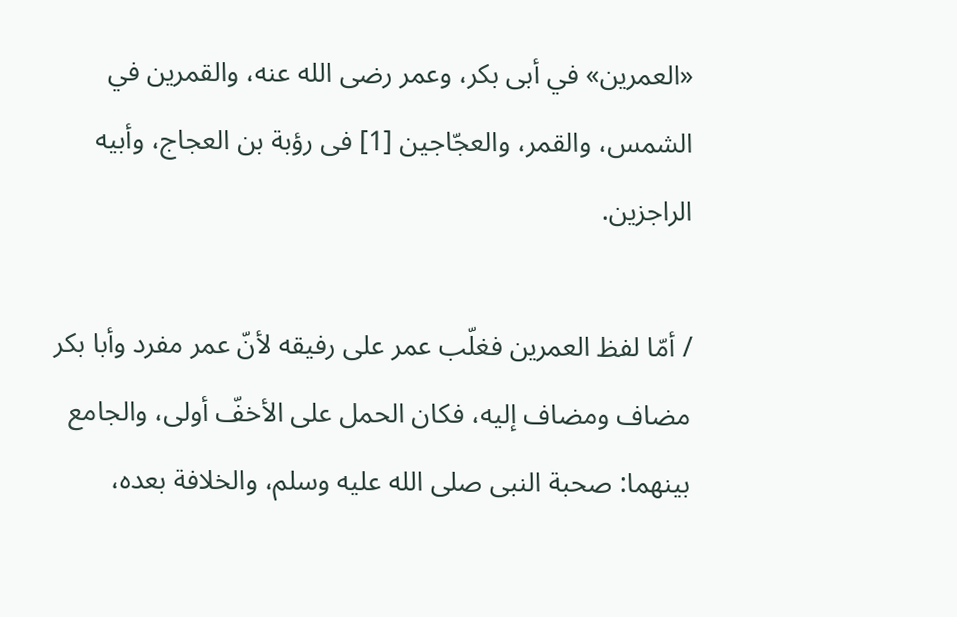«العمرين» في أبى بكر، وعمر رضى الله عنه، والقمرين في الشمس، والقمر، والعجّاجين [1] فى رؤبة بن العجاج، وأبيه الراجزين.

/ أمّا لفظ العمرين فغلّب عمر على رفيقه لأنّ عمر مفرد وأبا بكر مضاف ومضاف إليه، فكان الحمل على الأخفّ أولى، والجامع بينهما: صحبة النبى صلى الله عليه وسلم، والخلافة بعده،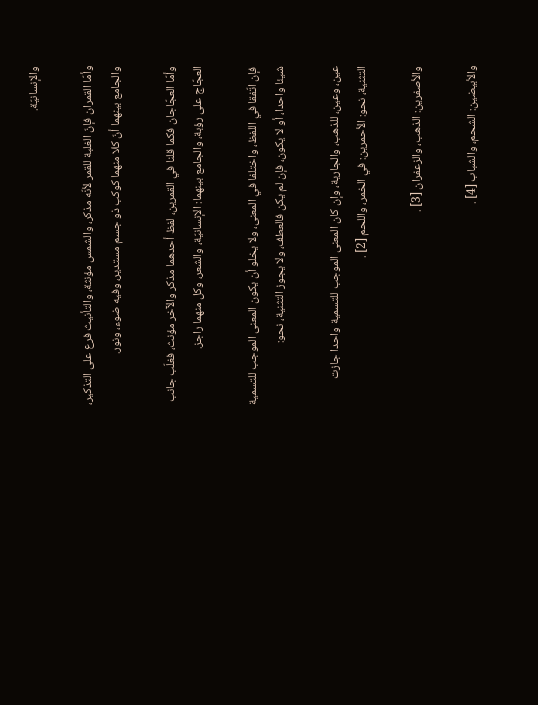والإنسانيّة.

وأمّا القمران فإنّ الغلبة للقمر لأنّه مذكر، والشمس مؤنثة، والتأنيث فرع على التذكير، والجامع بينهما أنّ كلا منهما كوكب ذو جسم مستدير، وفيه ضوء، ونور.

وأمّا العجّاجان فكما قلنا في القمرين، لفظ أحدهما مذكر والآخر مؤنث، فغلّب جانب العجّاج على رؤبة، والجامع بينهما: الإنسانيّة، والشعر، وكل منهما راجز.

فإن اتّفقا في اللفظ، واختلفا في المعنى، ولا يخلو أن يكون المعنى الموجب للتسمية شيئا واحدا، أو لا يكون، فإن لم يكن فالعطف، ولا يجوز التثنية، نحو:

عين، وعين، للذهب، والجارية، وإن كان المعنى الموجب للتسمية واحدا جازت التثنية، نحو: الأحمرين: في الخمر، واللحم [2] .

والأصفرين: الذهب، والزعفران [3] .

والأبيضين: الشحم، والشباب [4] .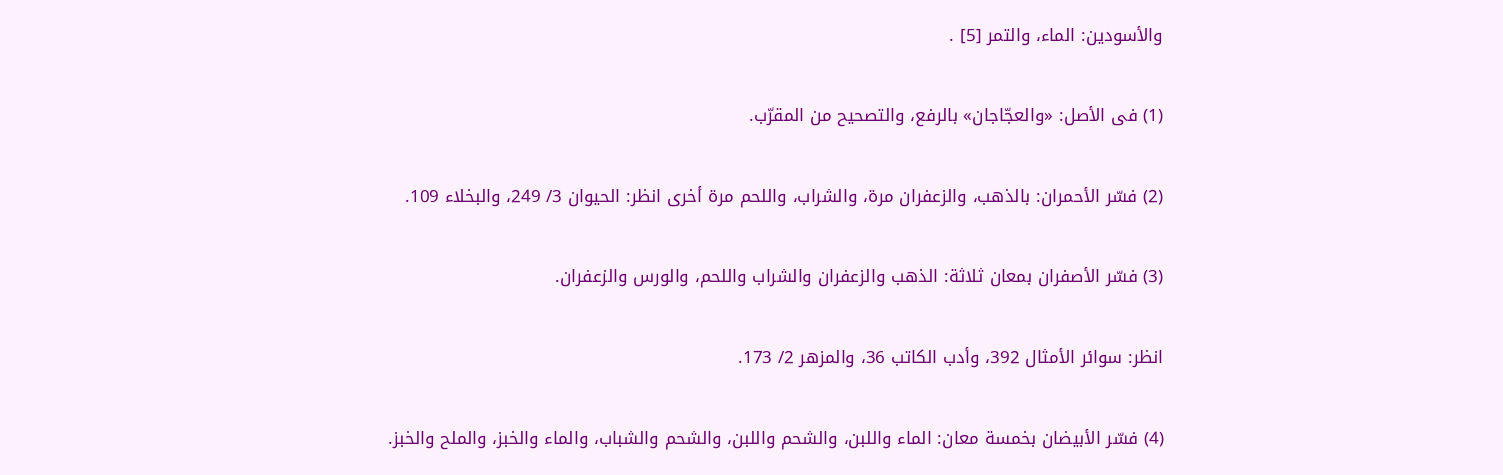والأسودين: الماء، والتمر [5] .

(1) فى الأصل: «والعجّاجان» بالرفع، والتصحيح من المقرّب.

(2) فسّر الأحمران: بالذهب، والزعفران مرة، والشراب، واللحم مرة أخرى انظر: الحيوان 3/ 249، والبخلاء 109.

(3) فسّر الأصفران بمعان ثلاثة: الذهب والزعفران والشراب واللحم، والورس والزعفران.

انظر: سوائر الأمثال 392، وأدب الكاتب 36، والمزهر 2/ 173.

(4) فسّر الأبيضان بخمسة معان: الماء واللبن، والشحم واللبن، والشحم والشباب، والماء والخبز، والملح والخبز.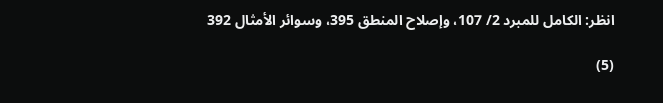انظر: الكامل للمبرد 2/ 107، وإصلاح المنطق 395، وسوائر الأمثال 392

(5)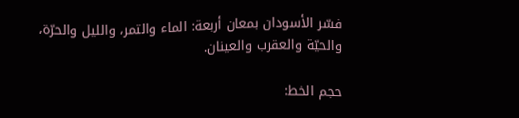فسّر الأسودان بمعان أربعة: الماء والتمر، والليل والحرّة، والحيّة والعقرب والعينان.

حجم الخط: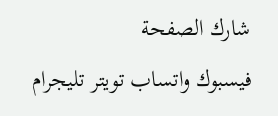شارك الصفحة
فيسبوك واتساب تويتر تليجرام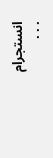انستجرام
. . .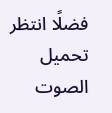فضلًا انتظر تحميل الصوت